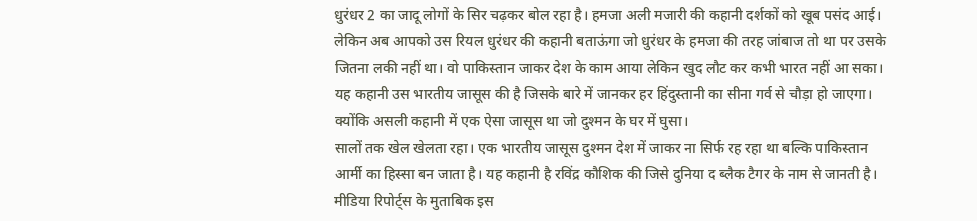धुरंधर 2 का जादू लोगों के सिर चढ़कर बोल रहा है। हमजा अली मजारी की कहानी दर्शकों को खूब पसंद आई। लेकिन अब आपको उस रियल धुरंधर की कहानी बताऊंगा जो धुरंधर के हमजा की तरह जांबाज तो था पर उसके जितना लकी नहीं था। वो पाकिस्तान जाकर देश के काम आया लेकिन खुद लौट कर कभी भारत नहीं आ सका। यह कहानी उस भारतीय जासूस की है जिसके बारे में जानकर हर हिंदुस्तानी का सीना गर्व से चौड़ा हो जाएगा। क्योंकि असली कहानी में एक ऐसा जासूस था जो दुश्मन के घर में घुसा।
सालों तक खेल खेलता रहा। एक भारतीय जासूस दुश्मन देश में जाकर ना सिर्फ रह रहा था बल्कि पाकिस्तान आर्मी का हिस्सा बन जाता है। यह कहानी है रविंद्र कौशिक की जिसे दुनिया द ब्लैक टैगर के नाम से जानती है। मीडिया रिपोर्ट्स के मुताबिक इस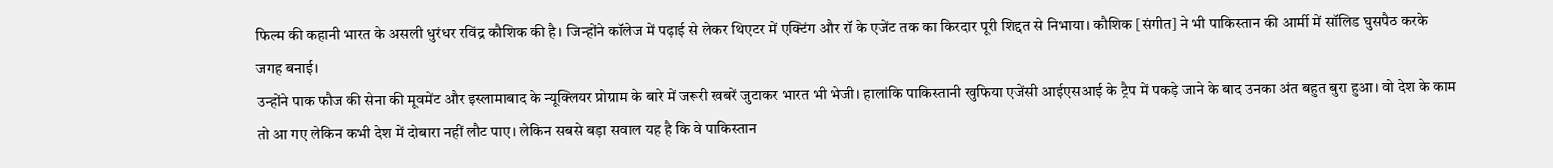फिल्म की कहानी भारत के असली धुरंधर रविंद्र कौशिक की है। जिन्होंने कॉलेज में पढ़ाई से लेकर थिएटर में एक्टिंग और रॉ के एजेंट तक का किरदार पूरी शिद्दत से निभाया। कौशिक [संगीत] ने भी पाकिस्तान की आर्मी में सॉलिड घुसपैठ करके जगह बनाई।
उन्होंने पाक फौज की सेना की मूवमेंट और इस्लामाबाद के न्यूक्लियर प्रोग्राम के बारे में जरूरी खबरें जुटाकर भारत भी भेजी। हालांकि पाकिस्तानी खुफिया एजेंसी आईएसआई के ट्रैप में पकड़े जाने के बाद उनका अंत बहुत बुरा हुआ। वो देश के काम तो आ गए लेकिन कभी देश में दोबारा नहीं लौट पाए। लेकिन सबसे बड़ा सवाल यह है कि वे पाकिस्तान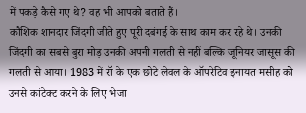में पकड़े कैसे गए थे? वह भी आपको बताते हैं।
कौशिक शानदार जिंदगी जीते हुए पूरी दबंगई के साथ काम कर रहे थे। उनकी जिंदगी का सबसे बुरा मोड़ उनकी अपनी गलती से नहीं बल्कि जूनियर जासूस की गलती से आया। 1983 में रॉ के एक छोटे लेवल के ऑपरेटिव इनायत मसीह को उनसे कांटेक्ट करने के लिए भेजा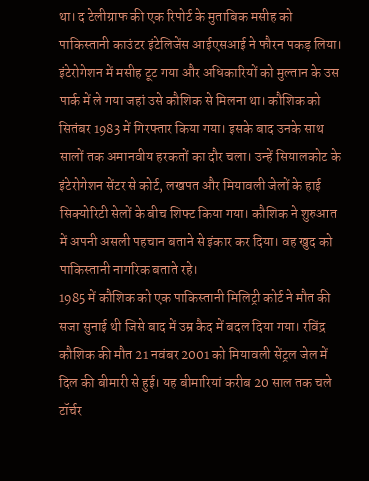था। द टेलीग्राफ की एक रिपोर्ट के मुताबिक मसीह को पाकिस्तानी काउंटर इंटेलिजेंस आईएसआई ने फौरन पकड़ लिया।
इंटेरोगेशन में मसीह टूट गया और अधिकारियों को मुल्तान के उस पार्क में ले गया जहां उसे कौशिक से मिलना था। कौशिक को सितंबर 1983 में गिरफ्तार किया गया। इसके बाद उनके साथ सालों तक अमानवीय हरकतों का दौर चला। उन्हें सियालकोट के इंटेरोगेशन सेंटर से कोर्ट, लखपत और मियावली जेलों के हाई सिक्योरिटी सेलों के बीच शिफ्ट किया गया। कौशिक ने शुरुआत में अपनी असली पहचान बताने से इंकार कर दिया। वह खुद को पाकिस्तानी नागरिक बताते रहे।
1985 में कौशिक को एक पाकिस्तानी मिलिट्री कोर्ट ने मौत की सजा सुनाई थी जिसे बाद में उम्र कैद में बदल दिया गया। रविंद्र कौशिक की मौत 21 नवंबर 2001 को मियावली सेंट्रल जेल में दिल की बीमारी से हुई। यह बीमारियां करीब 20 साल तक चले टॉर्चर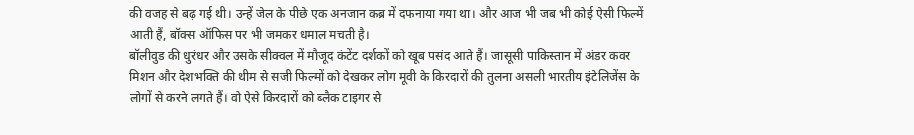की वजह से बढ़ गई थी। उन्हें जेल के पीछे एक अनजान कब्र में दफनाया गया था। और आज भी जब भी कोई ऐसी फिल्में आती हैं, बॉक्स ऑफिस पर भी जमकर धमाल मचती है।
बॉलीवुड की धुरंधर और उसके सीक्वल में मौजूद कंटेंट दर्शकों को खूब पसंद आते हैं। जासूसी पाकिस्तान में अंडर कवर मिशन और देशभक्ति की थीम से सजी फिल्मों को देखकर लोग मूवी के किरदारों की तुलना असली भारतीय इंटेलिजेंस के लोगों से करने लगते हैं। वो ऐसे किरदारों को ब्लैक टाइगर से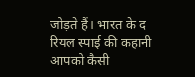जोड़ते हैं। भारत के द रियल स्पाई की कहानी आपको कैसी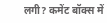लगी? कमेंट बॉक्स में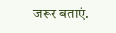जरूर बताएं.